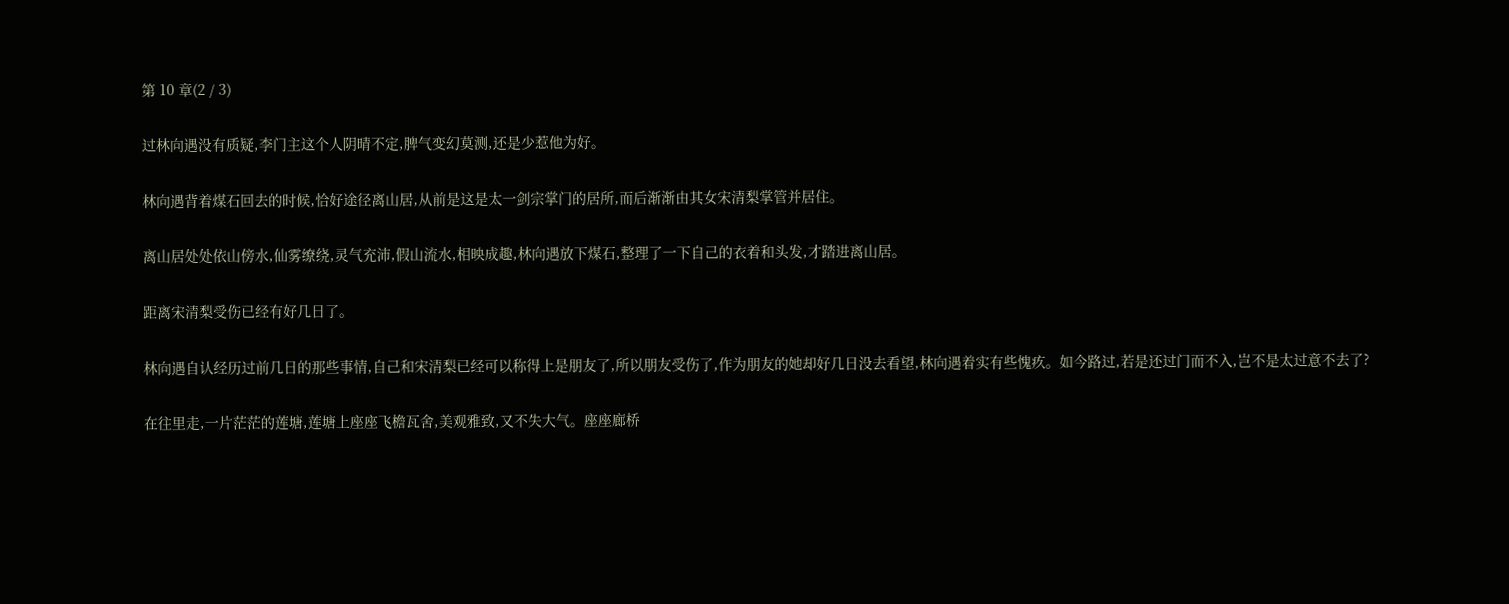第 10 章(2 / 3)

过林向遇没有质疑,李门主这个人阴晴不定,脾气变幻莫测,还是少惹他为好。

林向遇背着煤石回去的时候,恰好途径离山居,从前是这是太一剑宗掌门的居所,而后渐渐由其女宋清梨掌管并居住。

离山居处处依山傍水,仙雾缭绕,灵气充沛,假山流水,相映成趣,林向遇放下煤石,整理了一下自己的衣着和头发,才踏进离山居。

距离宋清梨受伤已经有好几日了。

林向遇自认经历过前几日的那些事情,自己和宋清梨已经可以称得上是朋友了,所以朋友受伤了,作为朋友的她却好几日没去看望,林向遇着实有些愧疚。如今路过,若是还过门而不入,岂不是太过意不去了?

在往里走,一片茫茫的莲塘,莲塘上座座飞檐瓦舍,美观雅致,又不失大气。座座廊桥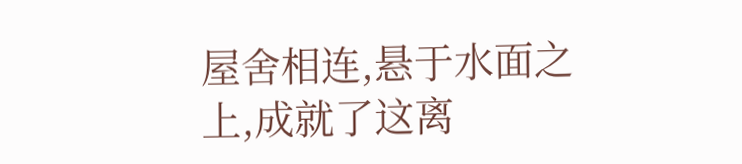屋舍相连,悬于水面之上,成就了这离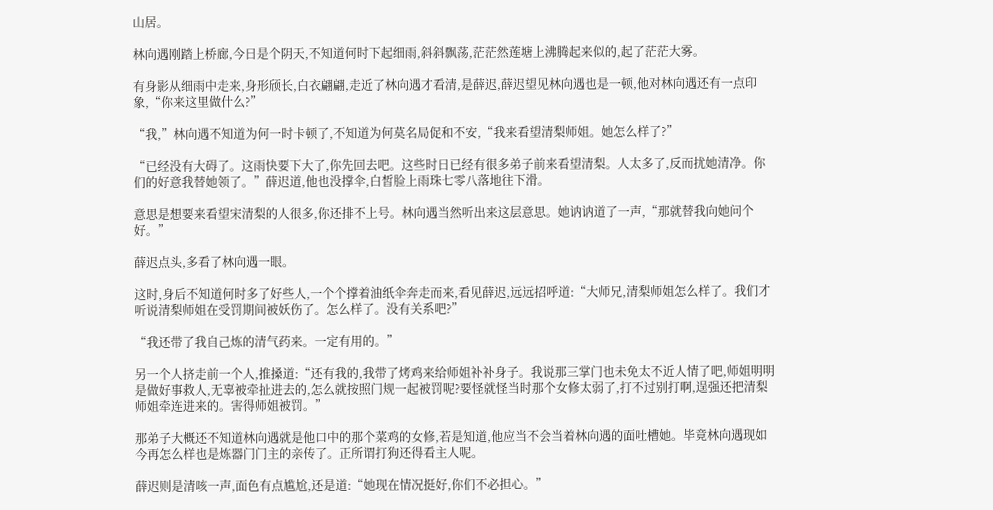山居。

林向遇刚踏上桥廊,今日是个阴天,不知道何时下起细雨,斜斜飘荡,茫茫然莲塘上沸腾起来似的,起了茫茫大雾。

有身影从细雨中走来,身形颀长,白衣翩翩,走近了林向遇才看清,是薛迟,薛迟望见林向遇也是一顿,他对林向遇还有一点印象,“你来这里做什么?”

“我,”林向遇不知道为何一时卡顿了,不知道为何莫名局促和不安,“我来看望清梨师姐。她怎么样了?”

“已经没有大碍了。这雨快要下大了,你先回去吧。这些时日已经有很多弟子前来看望清梨。人太多了,反而扰她清净。你们的好意我替她领了。”薛迟道,他也没撑伞,白皙脸上雨珠七零八落地往下滑。

意思是想要来看望宋清梨的人很多,你还排不上号。林向遇当然听出来这层意思。她讷讷道了一声,“那就替我向她问个好。”

薛迟点头,多看了林向遇一眼。

这时,身后不知道何时多了好些人,一个个撑着油纸伞奔走而来,看见薛迟,远远招呼道:“大师兄,清梨师姐怎么样了。我们才听说清梨师姐在受罚期间被妖伤了。怎么样了。没有关系吧?”

“我还带了我自己炼的清气药来。一定有用的。”

另一个人挤走前一个人,推搡道:“还有我的,我带了烤鸡来给师姐补补身子。我说那三掌门也未免太不近人情了吧,师姐明明是做好事救人,无辜被牵扯进去的,怎么就按照门规一起被罚呢?要怪就怪当时那个女修太弱了,打不过别打啊,逞强还把清梨师姐牵连进来的。害得师姐被罚。”

那弟子大概还不知道林向遇就是他口中的那个菜鸡的女修,若是知道,他应当不会当着林向遇的面吐槽她。毕竟林向遇现如今再怎么样也是炼器门门主的亲传了。正所谓打狗还得看主人呢。

薛迟则是清咳一声,面色有点尴尬,还是道:“她现在情况挺好,你们不必担心。”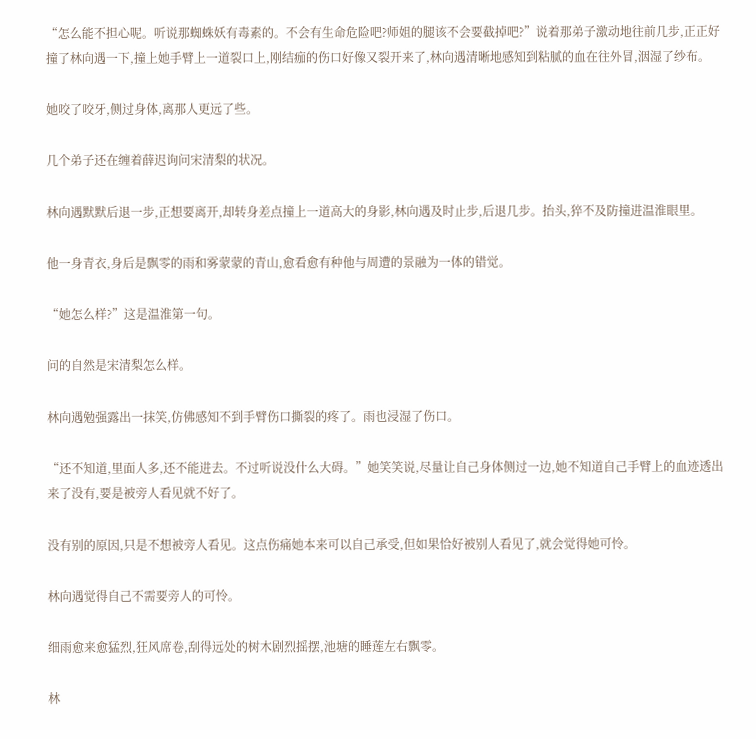“怎么能不担心呢。听说那蜘蛛妖有毒素的。不会有生命危险吧?师姐的腿该不会要截掉吧?”说着那弟子激动地往前几步,正正好撞了林向遇一下,撞上她手臂上一道裂口上,刚结痂的伤口好像又裂开来了,林向遇清晰地感知到粘腻的血在往外冒,洇湿了纱布。

她咬了咬牙,侧过身体,离那人更远了些。

几个弟子还在缠着薛迟询问宋清梨的状况。

林向遇默默后退一步,正想要离开,却转身差点撞上一道高大的身影,林向遇及时止步,后退几步。抬头,猝不及防撞进温淮眼里。

他一身青衣,身后是飘零的雨和雾蒙蒙的青山,愈看愈有种他与周遭的景融为一体的错觉。

“她怎么样?”这是温淮第一句。

问的自然是宋清梨怎么样。

林向遇勉强露出一抹笑,仿佛感知不到手臂伤口撕裂的疼了。雨也浸湿了伤口。

“还不知道,里面人多,还不能进去。不过听说没什么大碍。”她笑笑说,尽量让自己身体侧过一边,她不知道自己手臂上的血迹透出来了没有,要是被旁人看见就不好了。

没有别的原因,只是不想被旁人看见。这点伤痛她本来可以自己承受,但如果恰好被别人看见了,就会觉得她可怜。

林向遇觉得自己不需要旁人的可怜。

细雨愈来愈猛烈,狂风席卷,刮得远处的树木剧烈摇摆,池塘的睡莲左右飘零。

林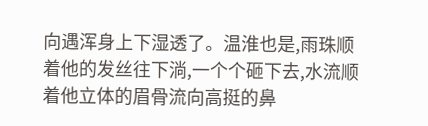向遇浑身上下湿透了。温淮也是,雨珠顺着他的发丝往下淌,一个个砸下去,水流顺着他立体的眉骨流向高挺的鼻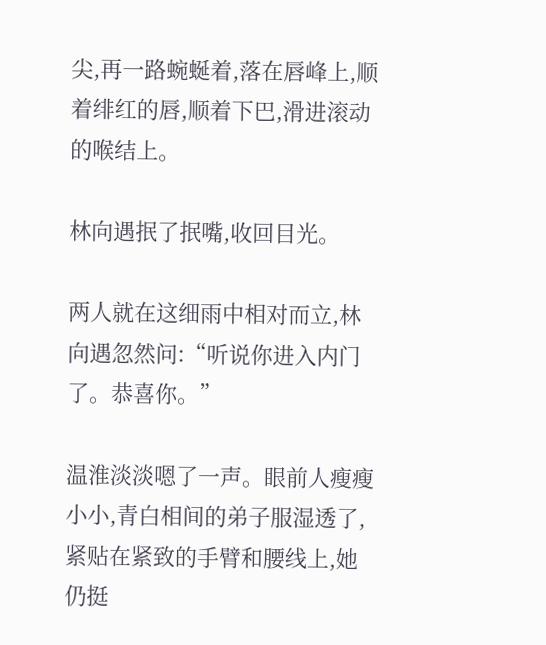尖,再一路蜿蜒着,落在唇峰上,顺着绯红的唇,顺着下巴,滑进滚动的喉结上。

林向遇抿了抿嘴,收回目光。

两人就在这细雨中相对而立,林向遇忽然问:“听说你进入内门了。恭喜你。”

温淮淡淡嗯了一声。眼前人瘦瘦小小,青白相间的弟子服湿透了,紧贴在紧致的手臂和腰线上,她仍挺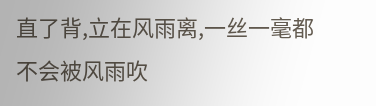直了背,立在风雨离,一丝一毫都不会被风雨吹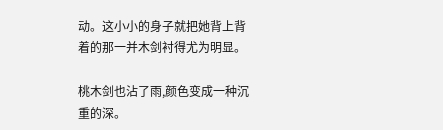动。这小小的身子就把她背上背着的那一并木剑衬得尤为明显。

桃木剑也沾了雨,颜色变成一种沉重的深。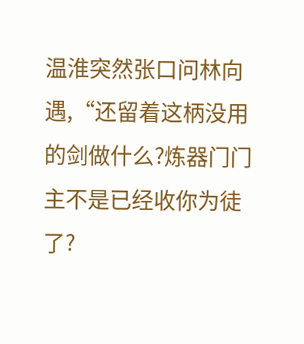温淮突然张口问林向遇,“还留着这柄没用的剑做什么?炼器门门主不是已经收你为徒了?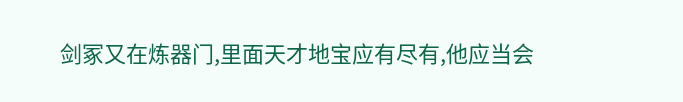剑冢又在炼器门,里面天才地宝应有尽有,他应当会